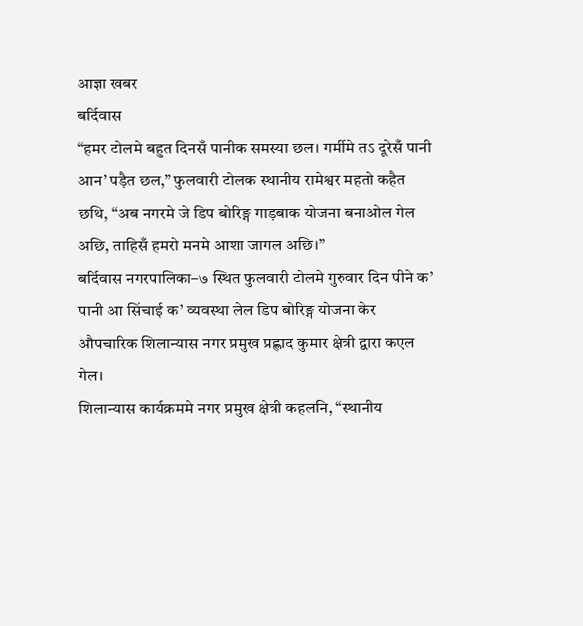आज्ञा खबर
बर्दिवास
“हमर टोलमे बहुत दिनसँ पानीक समस्या छल। गर्मीमे तऽ दूरेसँ पानी आन’ पड़ैत छल,” फुलवारी टोलक स्थानीय रामेश्वर महतो कहैत छथि, “अब नगरमे जे डिप बोरिङ्ग गाड़बाक योजना बनाओल गेल अछि, ताहिसँ हमरो मनमे आशा जागल अछि।”
बर्दिवास नगरपालिका–७ स्थित फुलवारी टोलमे गुरुवार दिन पीने क’ पानी आ सिंचाई क’ व्यवस्था लेल डिप बोरिङ्ग योजना केर औपचारिक शिलान्यास नगर प्रमुख प्रह्लाद कुमार क्षेत्री द्वारा कएल गेल।
शिलान्यास कार्यक्रममे नगर प्रमुख क्षेत्री कहलनि, “स्थानीय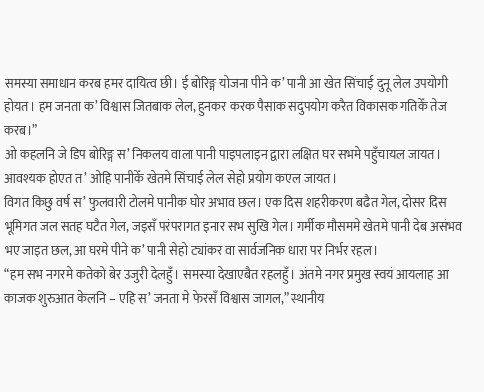समस्या समाधान करब हमर दायित्व छी। ई बोरिङ्ग योजना पीने क’ पानी आ खेत सिंचाई दुनू लेल उपयोगी होयत। हम जनता क’ विश्वास जितबाक लेल, हुनकर करक पैसाक सदुपयोग करैत विकासक गतिकेँ तेज करब।”
ओ कहलनि जे डिप बोरिङ्ग स’ निकलय वाला पानी पाइपलाइन द्वारा लक्षित घर सभमे पहुँचायल जायत। आवश्यक होएत त’ ओहि पानीकेँ खेतमे सिंचाई लेल सेहो प्रयोग कएल जायत।
विगत किछु वर्ष स’ फुलवारी टोलमे पानीक घोर अभाव छल। एक दिस शहरीकरण बढैत गेल, दोसर दिस भूमिगत जल सतह घटैत गेल, जइसँ परंपरागत इनार सभ सुखि गेल। गर्मीक मौसममे खेतमे पानी देब असंभव भए जाइत छल, आ घरमे पीने क’ पानी सेहो ट्यांकर वा सार्वजनिक धारा पर निर्भर रहल।
“हम सभ नगरमे कतेको बेर उजुरी देलहुँ। समस्या देखाएबैत रहलहुँ। अंतमे नगर प्रमुख स्वयं आयलाह आ काजक शुरुआत केलनि – एहि स’ जनता मे फेरसँ विश्वास जागल,” स्थानीय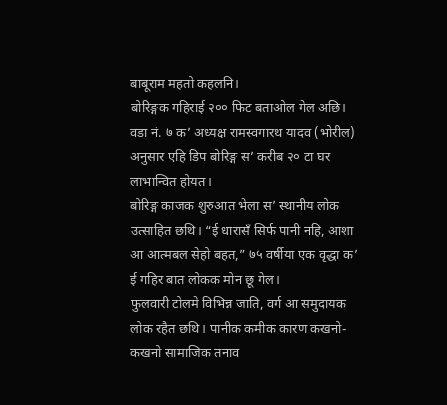बाबूराम महतो कहलनि।
बोरिङ्गक गहिराई २०० फिट बताओल गेल अछि।
वडा नं. ७ क’ अध्यक्ष रामस्वगारथ यादव (भोरील) अनुसार एहि डिप बोरिङ्ग स’ करीब २० टा घर लाभान्वित होयत।
बोरिङ्ग काजक शुरुआत भेला स’ स्थानीय लोक उत्साहित छथि। “ई धारासँ सिर्फ पानी नहि, आशा आ आत्मबल सेहो बहत,” ७५ वर्षीया एक वृद्धा क’ ई गहिर बात लोकक मोन छू गेल।
फुलवारी टोलमे विभिन्न जाति, वर्ग आ समुदायक लोक रहैत छथि। पानीक कमीक कारण कखनो-कखनो सामाजिक तनाव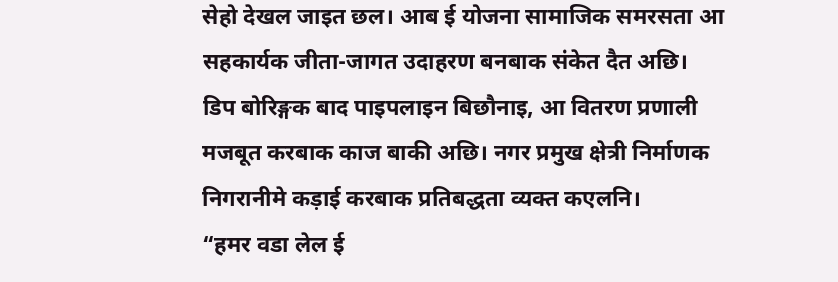सेहो देखल जाइत छल। आब ई योजना सामाजिक समरसता आ सहकार्यक जीता-जागत उदाहरण बनबाक संकेत दैत अछि।
डिप बोरिङ्गक बाद पाइपलाइन बिछौनाइ, आ वितरण प्रणाली मजबूत करबाक काज बाकी अछि। नगर प्रमुख क्षेत्री निर्माणक निगरानीमे कड़ाई करबाक प्रतिबद्धता व्यक्त कएलनि।
“हमर वडा लेल ई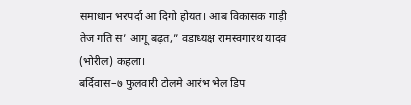समाधान भरपर्दा आ दिगो होयत। आब विकासक गाड़ी तेज गति स’ आगू बढ़त,” वडाध्यक्ष रामस्वगारथ यादव (भोरील) कहला।
बर्दिवास–७ फुलवारी टोलमे आरंभ भेल डिप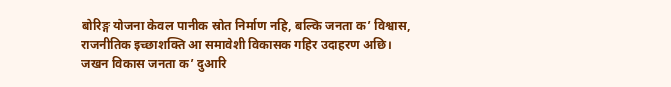बोरिङ्ग योजना केवल पानीक स्रोत निर्माण नहि, बल्कि जनता क’ विश्वास, राजनीतिक इच्छाशक्ति आ समावेशी विकासक गहिर उदाहरण अछि। जखन विकास जनता क’ दुआरि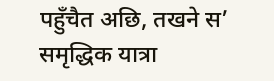पहुँचैत अछि, तखने स’ समृद्धिक यात्रा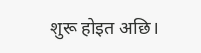शुरू होइत अछि।